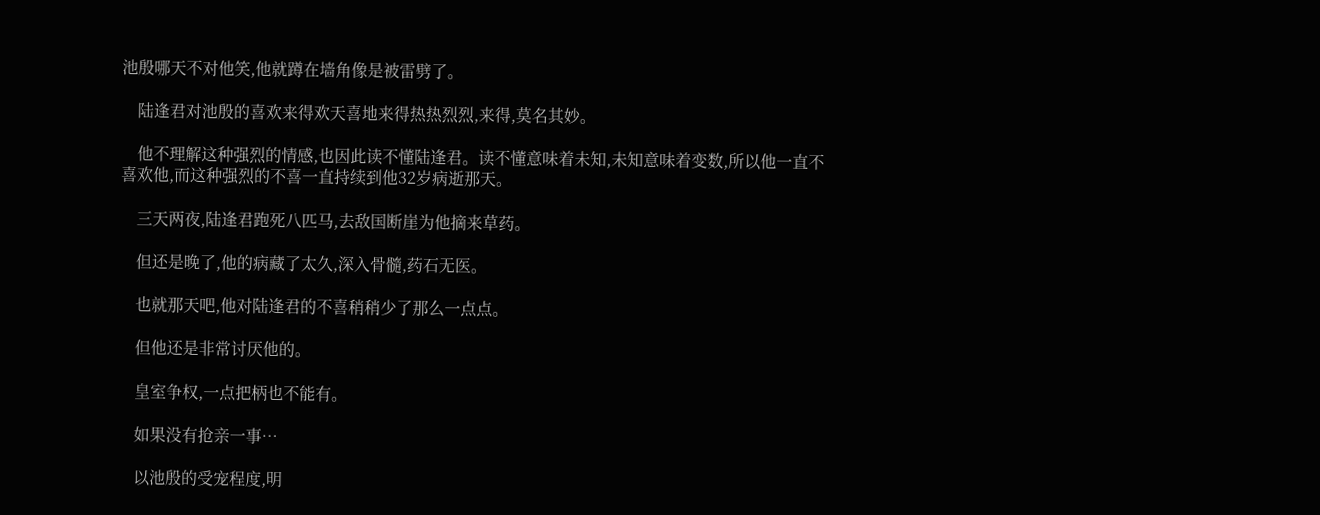池殷哪天不对他笑,他就蹲在墙角像是被雷劈了。

    陆逢君对池殷的喜欢来得欢天喜地来得热热烈烈,来得,莫名其妙。

    他不理解这种强烈的情感,也因此读不懂陆逢君。读不懂意味着未知,未知意味着变数,所以他一直不喜欢他,而这种强烈的不喜一直持续到他32岁病逝那天。

    三天两夜,陆逢君跑死八匹马,去敌国断崖为他摘来草药。

    但还是晚了,他的病藏了太久,深入骨髓,药石无医。

    也就那天吧,他对陆逢君的不喜稍稍少了那么一点点。

    但他还是非常讨厌他的。

    皇室争权,一点把柄也不能有。

    如果没有抢亲一事…

    以池殷的受宠程度,明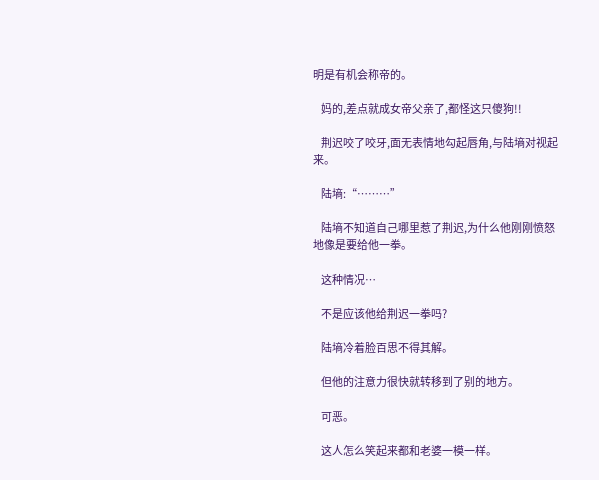明是有机会称帝的。

    妈的,差点就成女帝父亲了,都怪这只傻狗!!

    荆迟咬了咬牙,面无表情地勾起唇角,与陆墒对视起来。

    陆墒:“………”

    陆墒不知道自己哪里惹了荆迟,为什么他刚刚愤怒地像是要给他一拳。

    这种情况…

    不是应该他给荆迟一拳吗?

    陆墒冷着脸百思不得其解。

    但他的注意力很快就转移到了别的地方。

    可恶。

    这人怎么笑起来都和老婆一模一样。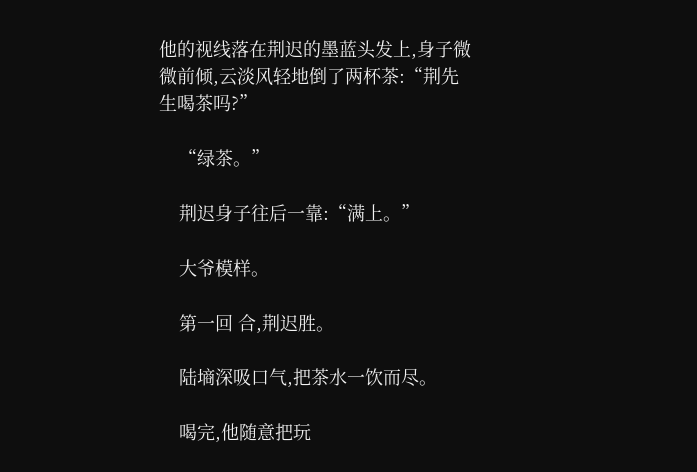他的视线落在荆迟的墨蓝头发上,身子微微前倾,云淡风轻地倒了两杯茶:“荆先生喝茶吗?”

    “绿茶。”

    荆迟身子往后一靠:“满上。”

    大爷模样。

    第一回 合,荆迟胜。

    陆墒深吸口气,把茶水一饮而尽。

    喝完,他随意把玩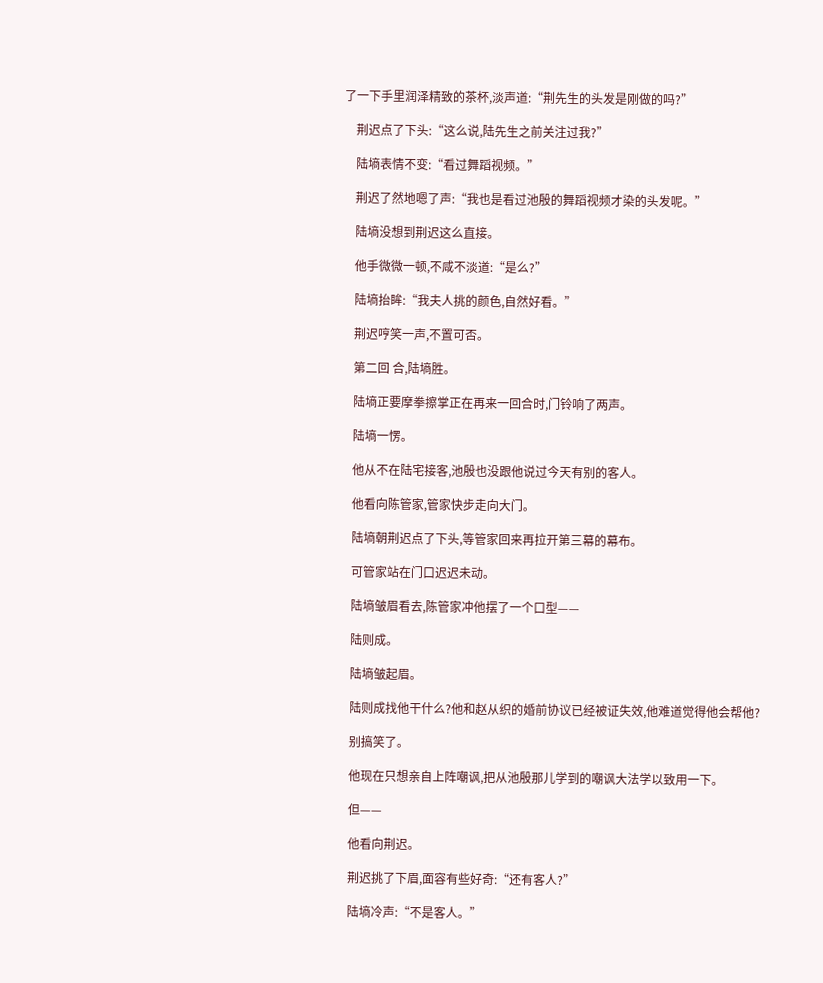了一下手里润泽精致的茶杯,淡声道:“荆先生的头发是刚做的吗?”

    荆迟点了下头:“这么说,陆先生之前关注过我?”

    陆墒表情不变:“看过舞蹈视频。”

    荆迟了然地嗯了声:“我也是看过池殷的舞蹈视频才染的头发呢。”

    陆墒没想到荆迟这么直接。

    他手微微一顿,不咸不淡道:“是么?”

    陆墒抬眸:“我夫人挑的颜色,自然好看。”

    荆迟哼笑一声,不置可否。

    第二回 合,陆墒胜。

    陆墒正要摩拳擦掌正在再来一回合时,门铃响了两声。

    陆墒一愣。

    他从不在陆宅接客,池殷也没跟他说过今天有别的客人。

    他看向陈管家,管家快步走向大门。

    陆墒朝荆迟点了下头,等管家回来再拉开第三幕的幕布。

    可管家站在门口迟迟未动。

    陆墒皱眉看去,陈管家冲他摆了一个口型——

    陆则成。

    陆墒皱起眉。

    陆则成找他干什么?他和赵从织的婚前协议已经被证失效,他难道觉得他会帮他?

    别搞笑了。

    他现在只想亲自上阵嘲讽,把从池殷那儿学到的嘲讽大法学以致用一下。

    但——

    他看向荆迟。

    荆迟挑了下眉,面容有些好奇:“还有客人?”

    陆墒冷声:“不是客人。”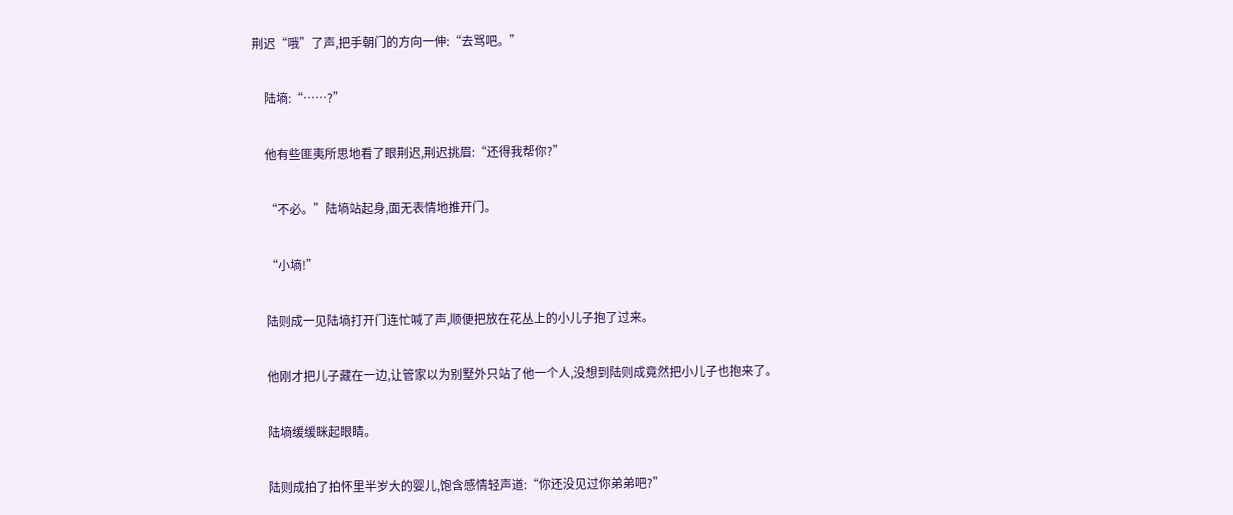荆迟“哦”了声,把手朝门的方向一伸:“去骂吧。”

    陆墒:“……?”

    他有些匪夷所思地看了眼荆迟,荆迟挑眉:“还得我帮你?”

    “不必。”陆墒站起身,面无表情地推开门。

    “小墒!”

    陆则成一见陆墒打开门连忙喊了声,顺便把放在花丛上的小儿子抱了过来。

    他刚才把儿子藏在一边,让管家以为别墅外只站了他一个人,没想到陆则成竟然把小儿子也抱来了。

    陆墒缓缓眯起眼睛。

    陆则成拍了拍怀里半岁大的婴儿,饱含感情轻声道:“你还没见过你弟弟吧?”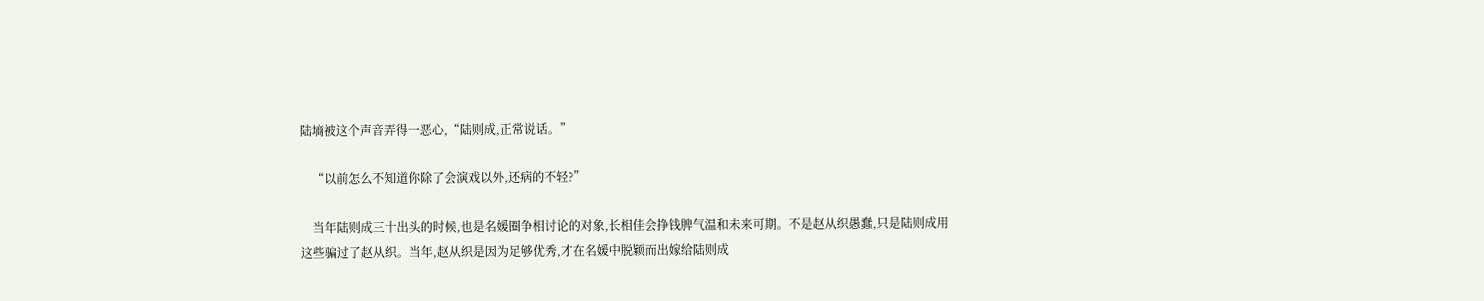陆墒被这个声音弄得一恶心,“陆则成,正常说话。”

    “以前怎么不知道你除了会演戏以外,还病的不轻?”

    当年陆则成三十出头的时候,也是名媛圈争相讨论的对象,长相佳会挣钱脾气温和未来可期。不是赵从织愚蠢,只是陆则成用这些骗过了赵从织。当年,赵从织是因为足够优秀,才在名媛中脱颖而出嫁给陆则成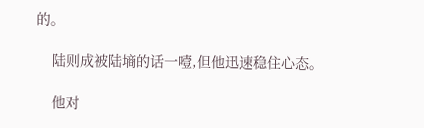的。

    陆则成被陆墒的话一噎,但他迅速稳住心态。

    他对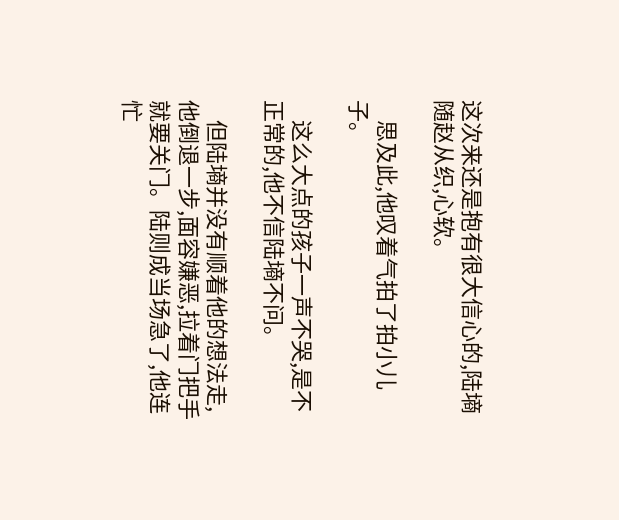这次来还是抱有很大信心的,陆墒随赵从织,心软。

    思及此,他叹着气拍了拍小儿子。

    这么大点的孩子一声不哭,是不正常的,他不信陆墒不问。

    但陆墒并没有顺着他的想法走,他倒退一步,面容嫌恶,拉着门把手就要关门。陆则成当场急了,他连忙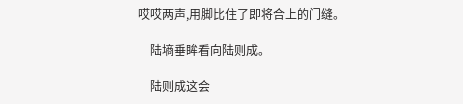哎哎两声,用脚比住了即将合上的门缝。

    陆墒垂眸看向陆则成。

    陆则成这会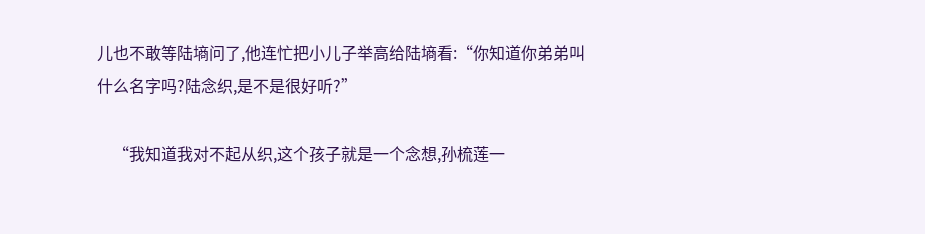儿也不敢等陆墒问了,他连忙把小儿子举高给陆墒看:“你知道你弟弟叫什么名字吗?陆念织,是不是很好听?”

    “我知道我对不起从织,这个孩子就是一个念想,孙梳莲一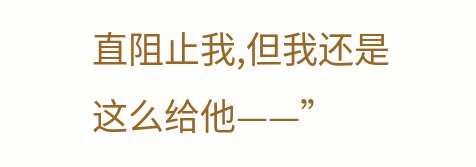直阻止我,但我还是这么给他——”